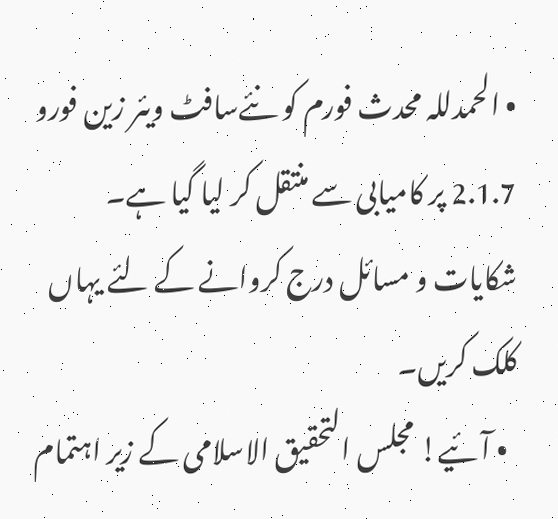• الحمدللہ محدث فورم کو نئےسافٹ ویئر زین فورو 2.1.7 پر کامیابی سے منتقل کر لیا گیا ہے۔ شکایات و مسائل درج کروانے کے لئے یہاں کلک کریں۔
  • آئیے! مجلس التحقیق الاسلامی کے زیر اہتمام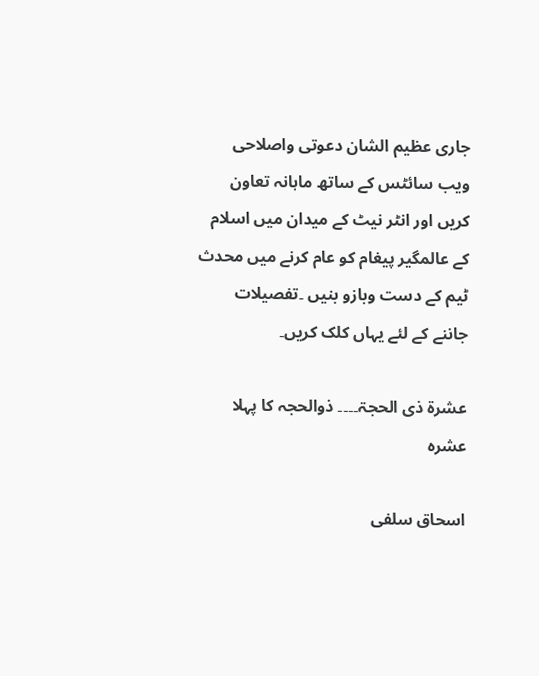جاری عظیم الشان دعوتی واصلاحی ویب سائٹس کے ساتھ ماہانہ تعاون کریں اور انٹر نیٹ کے میدان میں اسلام کے عالمگیر پیغام کو عام کرنے میں محدث ٹیم کے دست وبازو بنیں ۔تفصیلات جاننے کے لئے یہاں کلک کریں۔

عشرۃ ذی الحجۃ۔۔۔۔ ذوالحجہ کا پہلا عشرہ

اسحاق سلفی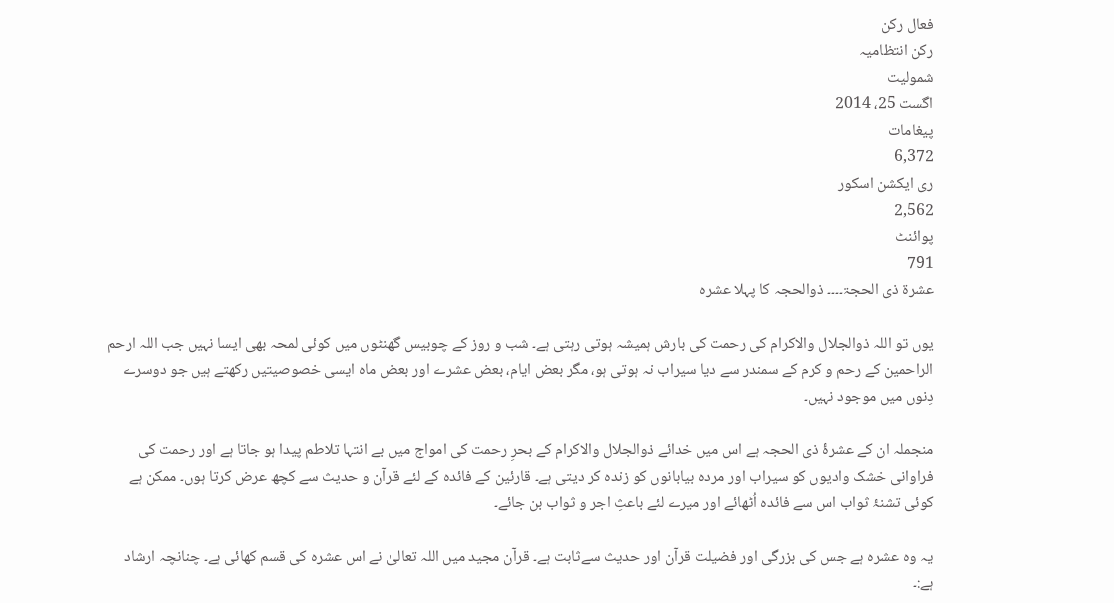فعال رکن
رکن انتظامیہ
شمولیت
اگست 25، 2014
پیغامات
6,372
ری ایکشن اسکور
2,562
پوائنٹ
791
عشرۃ ذی الحجۃ۔۔۔۔ ذوالحجہ کا پہلا عشرہ

یوں تو اللہ ذوالجلال والاکرام کی رحمت کی بارش ہمیشہ ہوتی رہتی ہے۔ شب و روز کے چوبیس گھنٹوں میں کوئی لمحہ بھی ایسا نہیں جب اللہ ارحم الراحمین کے رحم و کرم کے سمندر سے دیا سیراب نہ ہوتی ہو، مگر بعض ایام، بعض عشرے اور بعض ماہ ایسی خصوصیتیں رکھتے ہیں جو دوسرے دِنوں میں موجود نہیں۔

منجملہ ان کے عشرۂ ذی الحجہ ہے اس میں خدائے ذوالجلال والاکرام کے بحرِ رحمت کی امواج میں بے انتہا تلاطم پیدا ہو جاتا ہے اور رحمت کی فراوانی خشک وادیوں کو سیراب اور مردہ بیابانوں کو زندہ کر دیتی ہے۔ قارئین کے فائدہ کے لئے قرآن و حدیث سے کچھ عرض کرتا ہوں۔ ممکن ہے کوئی تشنۂ ثواب اس سے فائدہ اُٹھائے اور میرے لئے باعثِ اجر و ثواب بن جائے۔

یہ وہ عشرہ ہے جس کی بزرگی اور فضیلت قرآن اور حدیث سےثابت ہے۔ قرآن مجید میں اللہ تعالیٰ نے اس عشرہ کی قسم کھائی ہے۔ چنانچہ ارشاد ہے:۔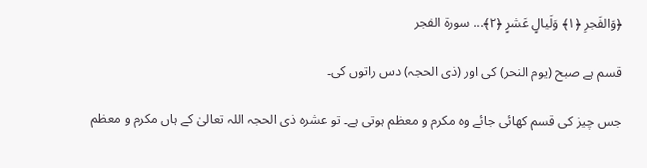﴿وَالفَجرِ‌ ﴿١﴾ وَلَيالٍ عَشرٍ‌ ﴿٢﴾... سورة الفجر

قسم ہے صبح (یوم النحر) کی اور (ذی الحجہ) دس راتوں کی۔

جس چیز کی قسم کھائی جائے وہ مکرم و معظم ہوتی ہے۔ تو عشرہ ذی الحجہ اللہ تعالیٰ کے ہاں مکرم و معظم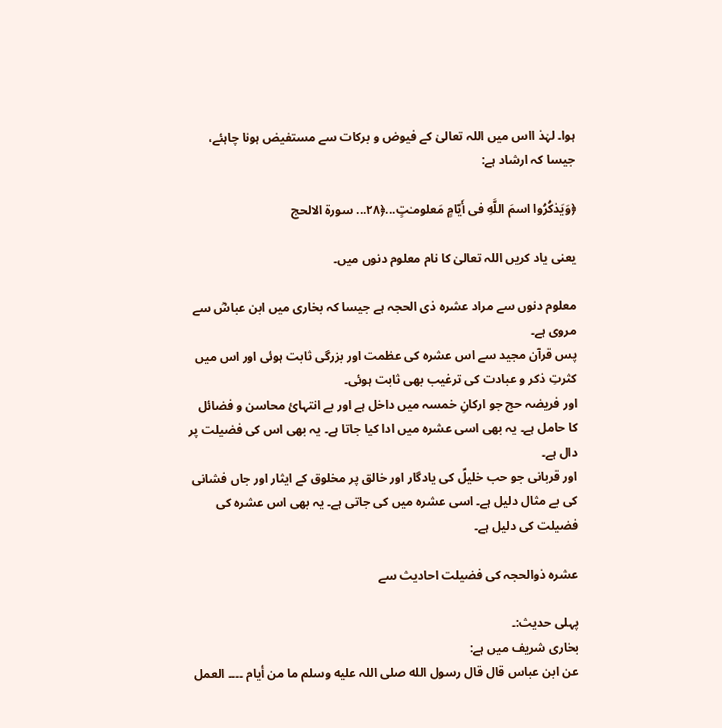ہوا۔ لہٰذ ااس میں اللہ تعالیٰ کے فیوض و برکات سے مستفیض ہونا چاہئے، جیسا کہ ارشاد ہے:

﴿وَيَذكُرُ‌وا اسمَ اللَّهِ فى أَيّامٍ مَعلومـٰتٍ...﴿٢٨... سورة الالحج

یعنی یاد کریں اللہ تعالیٰ کا نام معلوم دنوں میں۔

معلوم دنوں سے مراد عشرہ ذی الحجہ ہے جیسا کہ بخاری میں ابن عباسؓ سے مروی ہے۔
پس قرآن مجید سے اس عشرہ کی عظمت اور بزرگی ثابت ہوئی اور اس میں کثرتِ ذکر و عبادت کی ترغیب بھی ثابت ہوئی۔
اور فریضہ حج جو ارکانِ خمسہ میں داخل ہے اور بے انتہائ محاسن و فضائل کا حامل ہے۔ یہ بھی اسی عشرہ میں ادا کیا جاتا ہے۔ یہ بھی اس کی فضیلت پر دال ہے۔
اور قربانی جو حب خلیلؑ کی یادگار اور خالق پر مخلوق کے ایثار اور جاں فشانی کی بے مثال دلیل ہے۔ اسی عشرہ میں کی جاتی ہے۔ یہ بھی اس عشرہ کی فضیلت کی دلیل ہے۔

عشرہ ذوالحجہ کی فضیلت احادیث سے

پہلی حدیث:۔
بخاری شریف میں ہے:
عن ابن عباس قال قال رسول الله صلی اللہ علیه وسلم ما من أیام ۔۔۔۔ العمل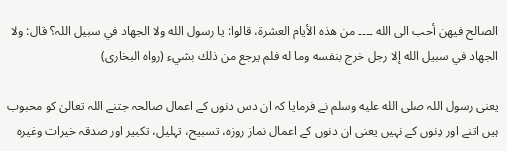الصالح فیهن أحب الی الله ۔۔۔۔ من هذہ الأیام العشرة، قالوا: یا رسول الله ولا الجهاد في سبیل اللہ؟ قال: ولا الجهاد في سبیل الله إلا رجل خرج بنفسه وما له فلم یرجع من ذلك بشيء (رواہ البخاری)

یعنی رسول اللہ صلى الله عليه وسلم نے فرمایا کہ ان دس دنوں کے اعمال صالحہ جتنے اللہ تعالیٰ کو محبوب ہیں اتنے اور دِنوں کے نہیں یعنی ان دنوں کے اعمال نماز روزہ، تسبیح، تہلیل، تکبیر اور صدقہ خیرات وغیرہ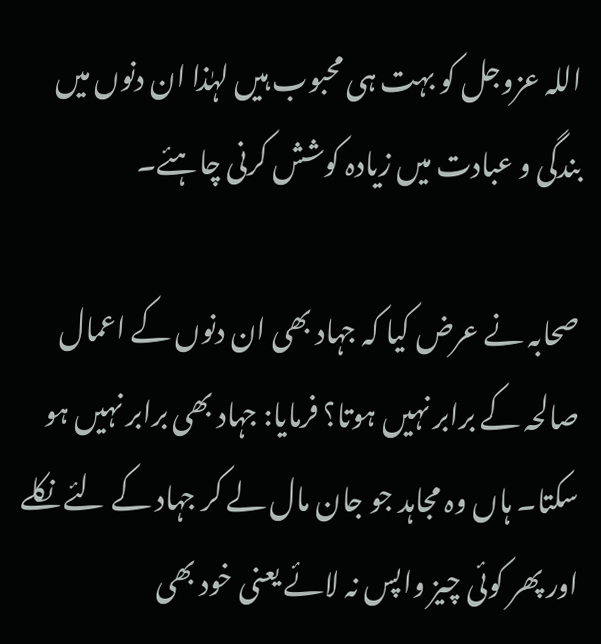اللہ عزوجل کو بہت ہی محبوب ہیں لہٰذا ان دنوں میں بندگی و عبادت میں زیادہ کوشش کرنی چاہئے۔

صحابہ نے عرض کیا کہ جہاد بھی ان دنوں کے اعمال صالحہ کے برابر نہیں ہوتا؟ فرمایا: جہاد بھی برابر نہیں ہو سکتا۔ ہاں وہ مجاہد جو جان مال لے کر جہاد کے لئے نکلے اور پھر کوئی چیز واپس نہ لائے یعنی خود بھی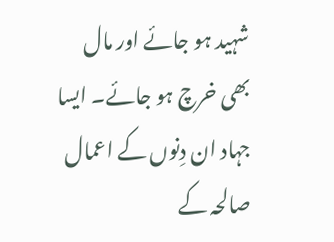شہید ہو جائے اور مال بھی خرچ ہو جائے۔ ایسا جہاد ان دِنوں کے اعمال صالحہ کے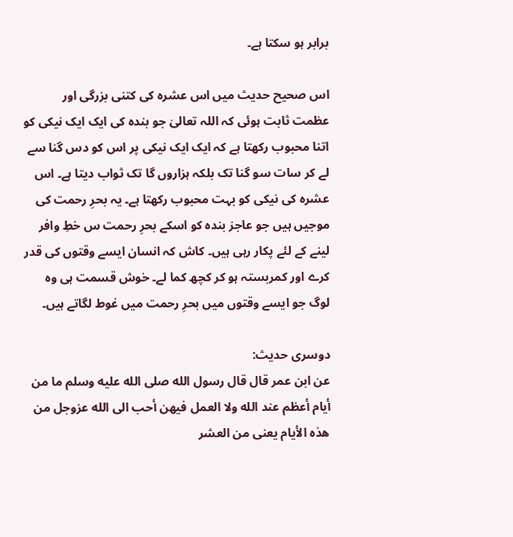برابر ہو سکتا ہے۔

اس صحیح حدیث میں اس عشرہ کی کتنی بزرگی اور عظمت ثابت ہوئی کہ اللہ تعالیٰ جو بندہ کی ایک ایک نیکی کو اتنا محبوب رکھتا ہے کہ ایک ایک نیکی پر اس کو دس گنا سے لے کر سات سو گنا تک بلکہ ہزاروں گا تک ثواب دیتا ہے۔ اس عشرہ کی نیکی کو بہت محبوب رکھتا ہے۔ یہ بحرِ رحمت کی موجیں ہیں جو عاجز بندہ کو اسکے بحرِ رحمت س خطِ وافر لینے کے لئے پکار رہی ہیں۔ کاش کہ انسان ایسے وقتوں کی قدر کرے اور کمربستہ ہو کر کچھ کما لے۔ خوش قسمت ہی وہ لوگ جو ایسے وقتوں میں بحرِ رحمت میں غوط لگاتے ہیں۔

دوسری حدیث:
عن ابن عمر قال قال رسول الله صلی الله علیه وسلم ما من أیام أعظم عند الله ولا العمل فیهن أحب الی الله عزوجل من هذہ الأیام یعنی من العشر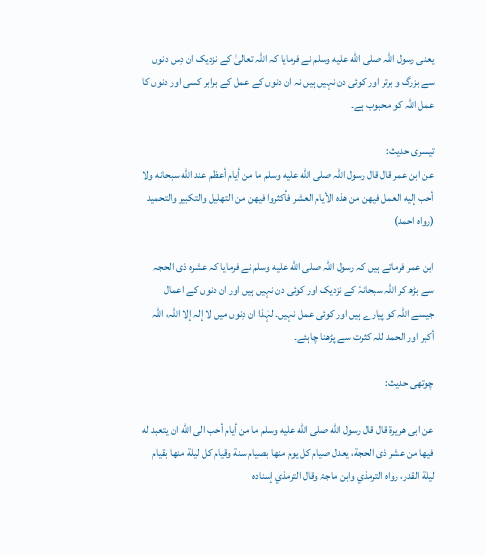یعنی رسول اللہ صلى الله عليه وسلم نے فرمایا کہ اللہ تعالیٰ کے نزدیک ان دِس دنوں سے بزرگ و برتر اور کوئی دن نہیں ہیں نہ ان دنوں کے عمل کے برابر کسی اور دنوں کا عمل اللہ کو محبوب ہے۔

تیسری حدیث:
عن ابن عمر قال قال رسول اللہ صلی الله علیه وسلم ما من أیام أعظم عند الله سبحانه ولا أحب إلیه العمل فیهن من هذه الأیام العشر فأکثروا فیهن من التهلیل والتکبیر والتحمید (رواہ احمد)

ابن عمر فرماتے ہیں کہ رسول اللہ صلى الله عليه وسلم نے فرمایا کہ عشرہ ذی الحجہ سے بڑھ کر اللہ سبحانہٗ کے نزدیک اور کوئی دن نہیں ہیں اور ان دنوں کے اعمال جیسے اللہ کو پیارے ہیں اور کوئی عمل نہیں۔ لہٰذا ان دِنوں میں لا إلہ إلا اللہ، اللہ أکبر اور الحمد للہ کثرت سے پڑھنا چاہئے۔

چوتھی حدیث:

عن ابی هریرة قال قال رسول الله صلی الله علیه وسلم ما من أیام أحب الی الله ان یتعبد له فیها من عشر ذی الحجة، یعدل صیام كل یوم منها بصیام سنة وقیام كل لیلة منها بقیام لیلة القدر، رواہ الترمذي وابن ماجۃ وقال الترمذي إسنادہ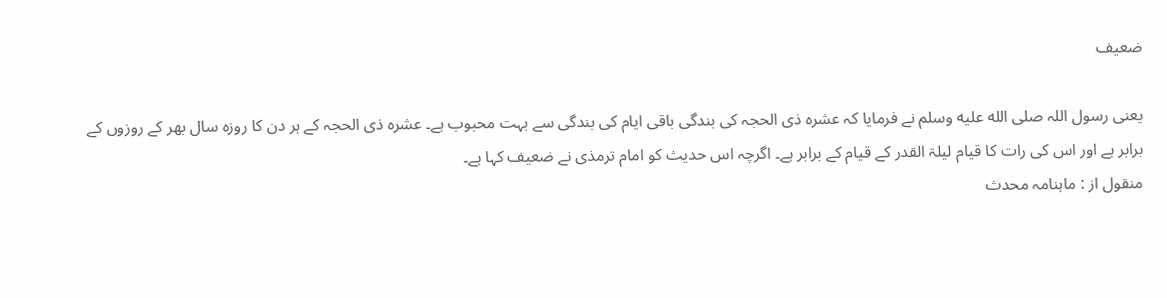ضعیف

یعنی رسول اللہ صلى الله عليه وسلم نے فرمایا کہ عشرہ ذی الحجہ کی بندگی باقی ایام کی بندگی سے بہت محبوب ہے۔ عشرہ ذی الحجہ کے ہر دن کا روزہ سال بھر کے روزوں کے برابر ہے اور اس کی رات کا قیام لیلۃ القدر کے قیام کے برابر ہے۔ اگرچہ اس حدیث کو امام ترمذی نے ضعیف کہا ہے۔
منقول از : ماہنامہ محدث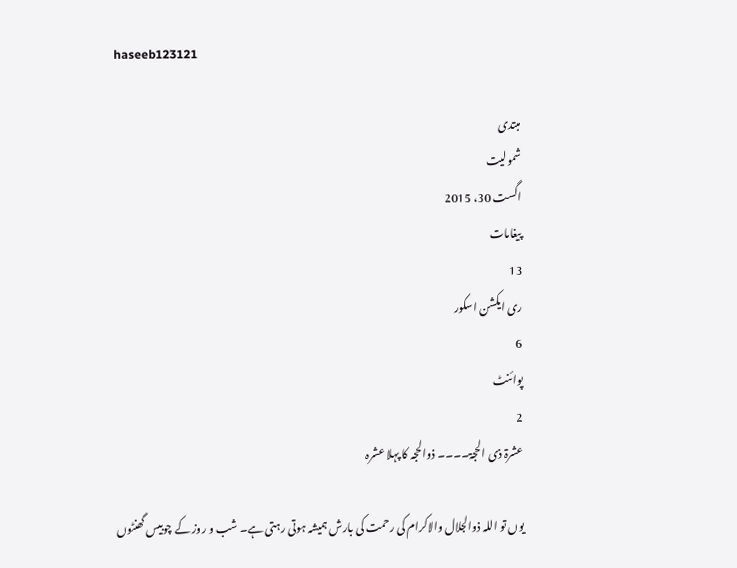haseeb123121

مبتدی
شمولیت
اگست 30، 2015
پیغامات
13
ری ایکشن اسکور
6
پوائنٹ
2
عشرۃ ذی الحجۃ۔۔۔۔ ذوالحجہ کا پہلا عشرہ

یوں تو اللہ ذوالجلال والاکرام کی رحمت کی بارش ہمیشہ ہوتی رہتی ہے۔ شب و روز کے چوبیس گھنٹوں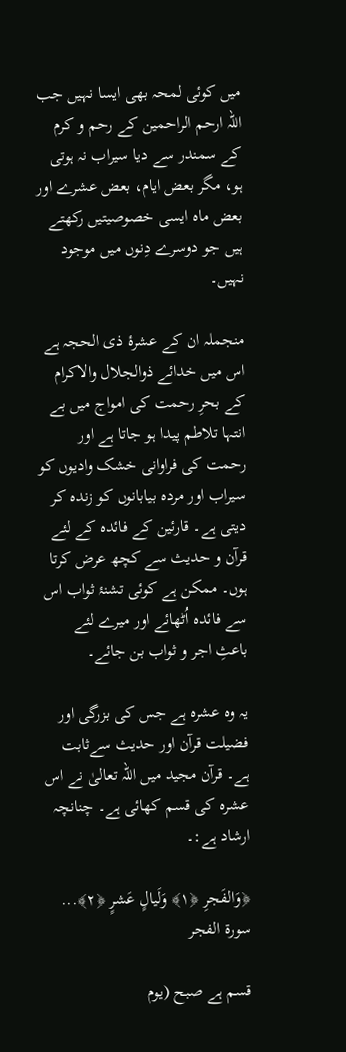میں کوئی لمحہ بھی ایسا نہیں جب اللہ ارحم الراحمین کے رحم و کرم کے سمندر سے دیا سیراب نہ ہوتی ہو، مگر بعض ایام، بعض عشرے اور بعض ماہ ایسی خصوصیتیں رکھتے ہیں جو دوسرے دِنوں میں موجود نہیں۔

منجملہ ان کے عشرۂ ذی الحجہ ہے اس میں خدائے ذوالجلال والاکرام کے بحرِ رحمت کی امواج میں بے انتہا تلاطم پیدا ہو جاتا ہے اور رحمت کی فراوانی خشک وادیوں کو سیراب اور مردہ بیابانوں کو زندہ کر دیتی ہے۔ قارئین کے فائدہ کے لئے قرآن و حدیث سے کچھ عرض کرتا ہوں۔ ممکن ہے کوئی تشنۂ ثواب اس سے فائدہ اُٹھائے اور میرے لئے باعثِ اجر و ثواب بن جائے۔

یہ وہ عشرہ ہے جس کی بزرگی اور فضیلت قرآن اور حدیث سےثابت ہے۔ قرآن مجید میں اللہ تعالیٰ نے اس عشرہ کی قسم کھائی ہے۔ چنانچہ ارشاد ہے:۔

﴿وَالفَجرِ‌ ﴿١﴾ وَلَيالٍ عَشرٍ‌ ﴿٢﴾... سورة الفجر

قسم ہے صبح (یوم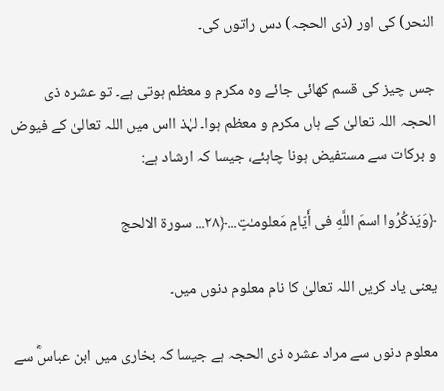النحر) کی اور (ذی الحجہ) دس راتوں کی۔

جس چیز کی قسم کھائی جائے وہ مکرم و معظم ہوتی ہے۔ تو عشرہ ذی الحجہ اللہ تعالیٰ کے ہاں مکرم و معظم ہوا۔ لہٰذ ااس میں اللہ تعالیٰ کے فیوض و برکات سے مستفیض ہونا چاہئے، جیسا کہ ارشاد ہے:

﴿وَيَذكُرُ‌وا اسمَ اللَّهِ فى أَيّامٍ مَعلومـٰتٍ...﴿٢٨... سورة الالحج

یعنی یاد کریں اللہ تعالیٰ کا نام معلوم دنوں میں۔

معلوم دنوں سے مراد عشرہ ذی الحجہ ہے جیسا کہ بخاری میں ابن عباسؓ سے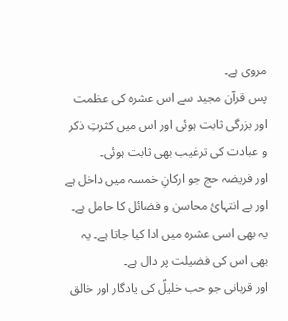مروی ہے۔
پس قرآن مجید سے اس عشرہ کی عظمت اور بزرگی ثابت ہوئی اور اس میں کثرتِ ذکر و عبادت کی ترغیب بھی ثابت ہوئی۔
اور فریضہ حج جو ارکانِ خمسہ میں داخل ہے اور بے انتہائ محاسن و فضائل کا حامل ہے۔ یہ بھی اسی عشرہ میں ادا کیا جاتا ہے۔ یہ بھی اس کی فضیلت پر دال ہے۔
اور قربانی جو حب خلیلؑ کی یادگار اور خالق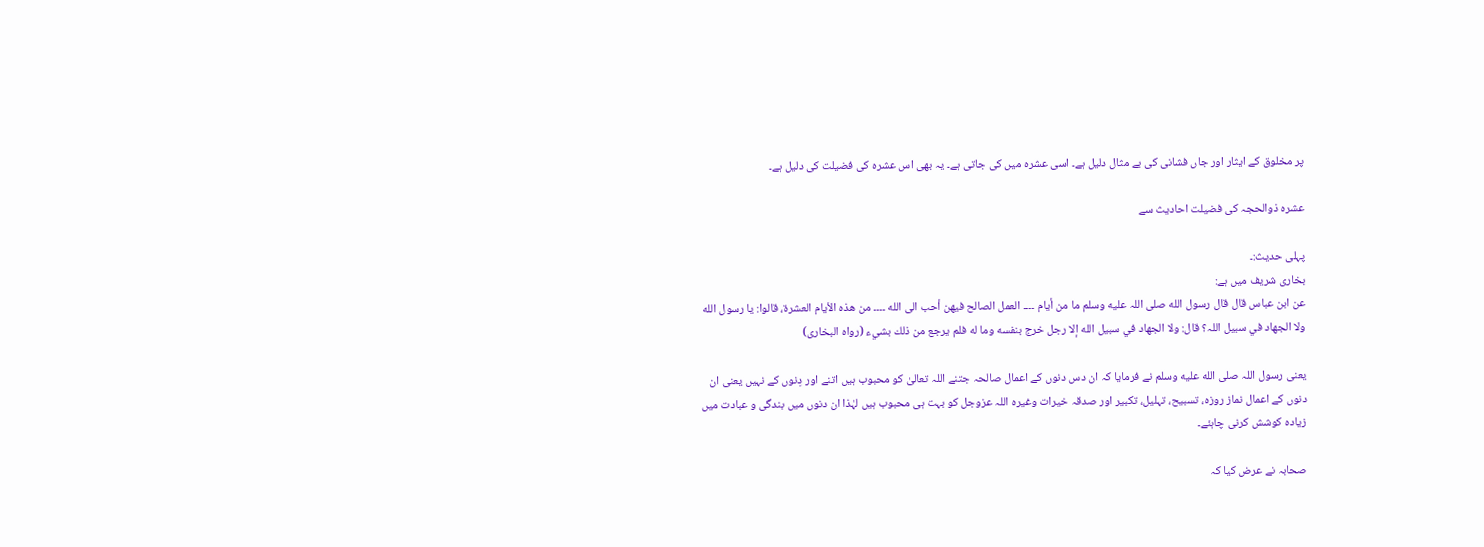پر مخلوق کے ایثار اور جاں فشانی کی بے مثال دلیل ہے۔ اسی عشرہ میں کی جاتی ہے۔ یہ بھی اس عشرہ کی فضیلت کی دلیل ہے۔

عشرہ ذوالحجہ کی فضیلت احادیث سے

پہلی حدیث:۔
بخاری شریف میں ہے:
عن ابن عباس قال قال رسول الله صلی اللہ علیه وسلم ما من أیام ۔۔۔۔ العمل الصالح فیهن أحب الی الله ۔۔۔۔ من هذہ الأیام العشرة، قالوا: یا رسول الله ولا الجهاد في سبیل اللہ؟ قال: ولا الجهاد في سبیل الله إلا رجل خرج بنفسه وما له فلم یرجع من ذلك بشيء (رواہ البخاری)

یعنی رسول اللہ صلى الله عليه وسلم نے فرمایا کہ ان دس دنوں کے اعمال صالحہ جتنے اللہ تعالیٰ کو محبوب ہیں اتنے اور دِنوں کے نہیں یعنی ان دنوں کے اعمال نماز روزہ، تسبیح، تہلیل، تکبیر اور صدقہ خیرات وغیرہ اللہ عزوجل کو بہت ہی محبوب ہیں لہٰذا ان دنوں میں بندگی و عبادت میں زیادہ کوشش کرنی چاہئے۔

صحابہ نے عرض کیا کہ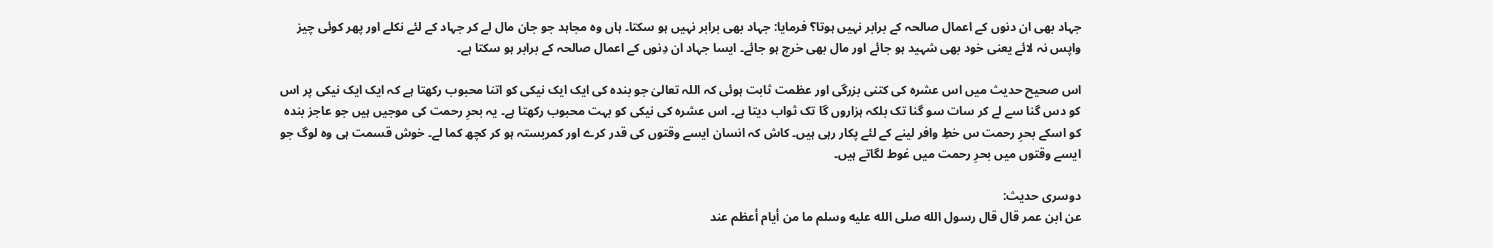جہاد بھی ان دنوں کے اعمال صالحہ کے برابر نہیں ہوتا؟ فرمایا: جہاد بھی برابر نہیں ہو سکتا۔ ہاں وہ مجاہد جو جان مال لے کر جہاد کے لئے نکلے اور پھر کوئی چیز واپس نہ لائے یعنی خود بھی شہید ہو جائے اور مال بھی خرچ ہو جائے۔ ایسا جہاد ان دِنوں کے اعمال صالحہ کے برابر ہو سکتا ہے۔

اس صحیح حدیث میں اس عشرہ کی کتنی بزرگی اور عظمت ثابت ہوئی کہ اللہ تعالیٰ جو بندہ کی ایک ایک نیکی کو اتنا محبوب رکھتا ہے کہ ایک ایک نیکی پر اس کو دس گنا سے لے کر سات سو گنا تک بلکہ ہزاروں گا تک ثواب دیتا ہے۔ اس عشرہ کی نیکی کو بہت محبوب رکھتا ہے۔ یہ بحرِ رحمت کی موجیں ہیں جو عاجز بندہ کو اسکے بحرِ رحمت س خطِ وافر لینے کے لئے پکار رہی ہیں۔ کاش کہ انسان ایسے وقتوں کی قدر کرے اور کمربستہ ہو کر کچھ کما لے۔ خوش قسمت ہی وہ لوگ جو ایسے وقتوں میں بحرِ رحمت میں غوط لگاتے ہیں۔

دوسری حدیث:
عن ابن عمر قال قال رسول الله صلی الله علیه وسلم ما من أیام أعظم عند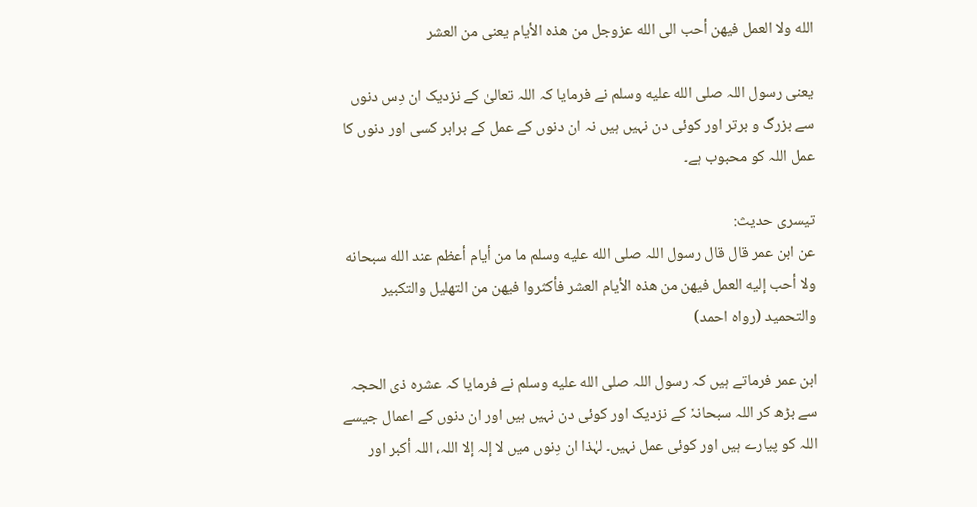الله ولا العمل فیهن أحب الی الله عزوجل من هذہ الأیام یعنی من العشر

یعنی رسول اللہ صلى الله عليه وسلم نے فرمایا کہ اللہ تعالیٰ کے نزدیک ان دِس دنوں سے بزرگ و برتر اور کوئی دن نہیں ہیں نہ ان دنوں کے عمل کے برابر کسی اور دنوں کا عمل اللہ کو محبوب ہے۔

تیسری حدیث:
عن ابن عمر قال قال رسول اللہ صلی الله علیه وسلم ما من أیام أعظم عند الله سبحانه ولا أحب إلیه العمل فیهن من هذه الأیام العشر فأکثروا فیهن من التهلیل والتکبیر والتحمید (رواہ احمد)

ابن عمر فرماتے ہیں کہ رسول اللہ صلى الله عليه وسلم نے فرمایا کہ عشرہ ذی الحجہ سے بڑھ کر اللہ سبحانہٗ کے نزدیک اور کوئی دن نہیں ہیں اور ان دنوں کے اعمال جیسے اللہ کو پیارے ہیں اور کوئی عمل نہیں۔ لہٰذا ان دِنوں میں لا إلہ إلا اللہ، اللہ أکبر اور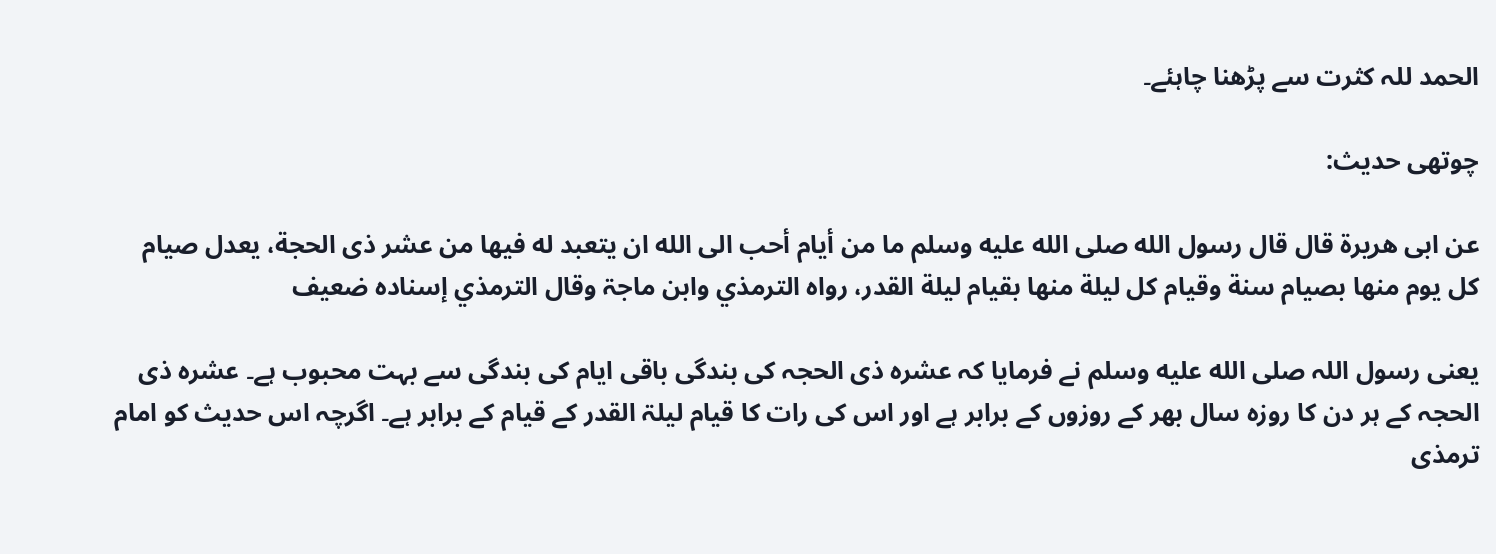الحمد للہ کثرت سے پڑھنا چاہئے۔

چوتھی حدیث:

عن ابی هریرة قال قال رسول الله صلی الله علیه وسلم ما من أیام أحب الی الله ان یتعبد له فیها من عشر ذی الحجة، یعدل صیام كل یوم منها بصیام سنة وقیام كل لیلة منها بقیام لیلة القدر، رواہ الترمذي وابن ماجۃ وقال الترمذي إسنادہ ضعیف

یعنی رسول اللہ صلى الله عليه وسلم نے فرمایا کہ عشرہ ذی الحجہ کی بندگی باقی ایام کی بندگی سے بہت محبوب ہے۔ عشرہ ذی الحجہ کے ہر دن کا روزہ سال بھر کے روزوں کے برابر ہے اور اس کی رات کا قیام لیلۃ القدر کے قیام کے برابر ہے۔ اگرچہ اس حدیث کو امام ترمذی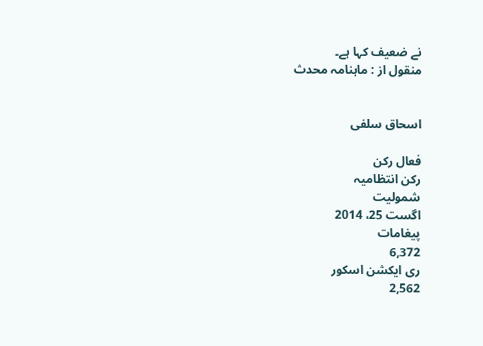نے ضعیف کہا ہے۔
منقول از : ماہنامہ محدث


اسحاق سلفی

فعال رکن
رکن انتظامیہ
شمولیت
اگست 25، 2014
پیغامات
6,372
ری ایکشن اسکور
2,562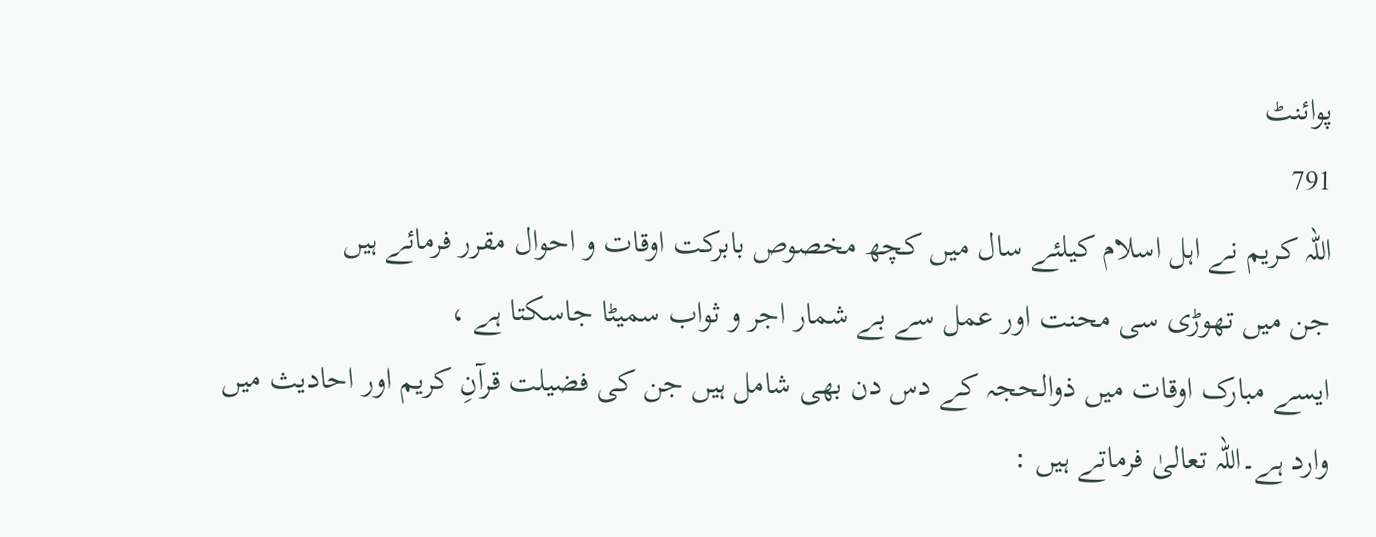پوائنٹ
791
اللہ کریم نے اہل اسلام کیلئے سال میں کچھ مخصوص بابرکت اوقات و احوال مقرر فرمائے ہیں
جن میں تھوڑی سی محنت اور عمل سے بے شمار اجر و ثواب سمیٹا جاسکتا ہے ،
ایسے مبارک اوقات میں ذوالحجہ کے دس دن بھی شامل ہیں جن کی فضیلت قرآنِ کریم اور احادیث میں وارد ہے۔اللہ تعالیٰ فرماتے ہیں :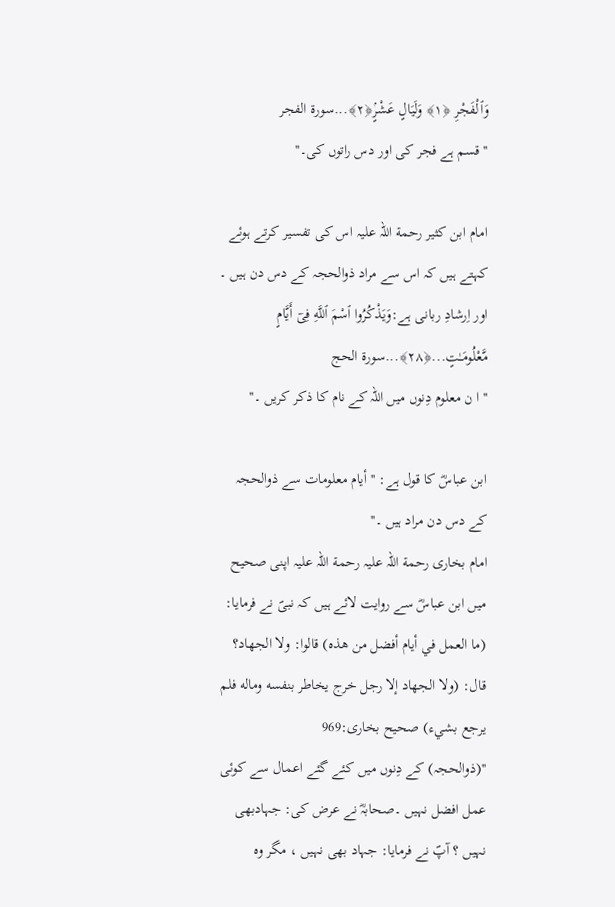وَٱلْفَجْرِ‌ ﴿١﴾ وَلَيَالٍ عَشْرٍ‌ۢ﴿٢﴾...سورة الفجر
''قسم ہے فجر کی اور دس راتوں کی۔''

امام ابن کثیر رحمة اللہ علیہ اس کی تفسیر کرتے ہوئے کہتے ہیں کہ اس سے مراد ذوالحجہ کے دس دن ہیں ۔
اور اِرشادِ ربانی ہے:وَيَذْكُرُ‌وا ٱسْمَ ٱللَّهِ فِىٓ أَيَّامٍ مَّعْلُومَـٰتٍ...﴿٢٨﴾...سورة الحج
'' ا ن معلوم دِنوں میں اللہ کے نام کا ذکر کریں ۔''

ابن عباسؓ کا قول ہے: ''أیام معلومات سے ذوالحجہ کے دس دن مراد ہیں ۔''
امام بخاری رحمة اللہ علیہ رحمة اللہ علیہ اپنی صحیح میں ابن عباسؓ سے روایت لائے ہیں کہ نبیؐ نے فرمایا:
(ما العمل في أیام أفضل من ھذہ) قالوا: ولا الجهاد؟ قال: (ولا الجهاد إلا رجل خرج یخاطر بنفسه وماله فلم یرجع بشيء) صحیح بخاری:969
''(ذوالحجہ) کے دِنوں میں کئے گئے اعمال سے کوئی عمل افضل نہیں ۔صحابہؓ نے عرض کی: جہادبھی نہیں ؟ آپؐ نے فرمایا: جہاد بھی نہیں ، مگر وہ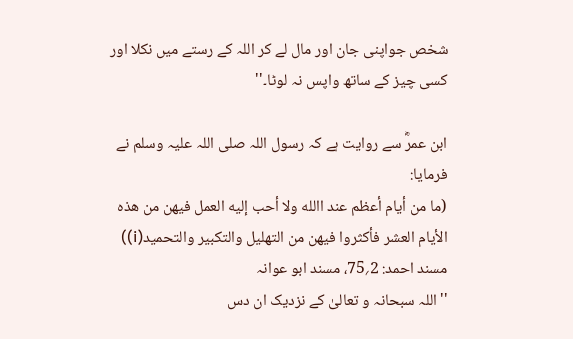شخص جواپنی جان اور مال لے کر اللہ کے رستے میں نکلا اور کسی چیز کے ساتھ واپس نہ لوٹا۔''

ابن عمرؓ سے روایت ہے کہ رسول اللہ صلی اللہ علیہ وسلم نے فرمایا:
(ما من أیام أعظم عند االله ولا أحب إلیه العمل فیھن من ھذہ الأیام العشر فأکثروا فیھن من التھلیل والتکبیر والتحمید(i)) مسند احمد: 2؍75، مسند ابو عوانہ
''اللہ سبحانہ و تعالیٰ کے نزدیک ان دس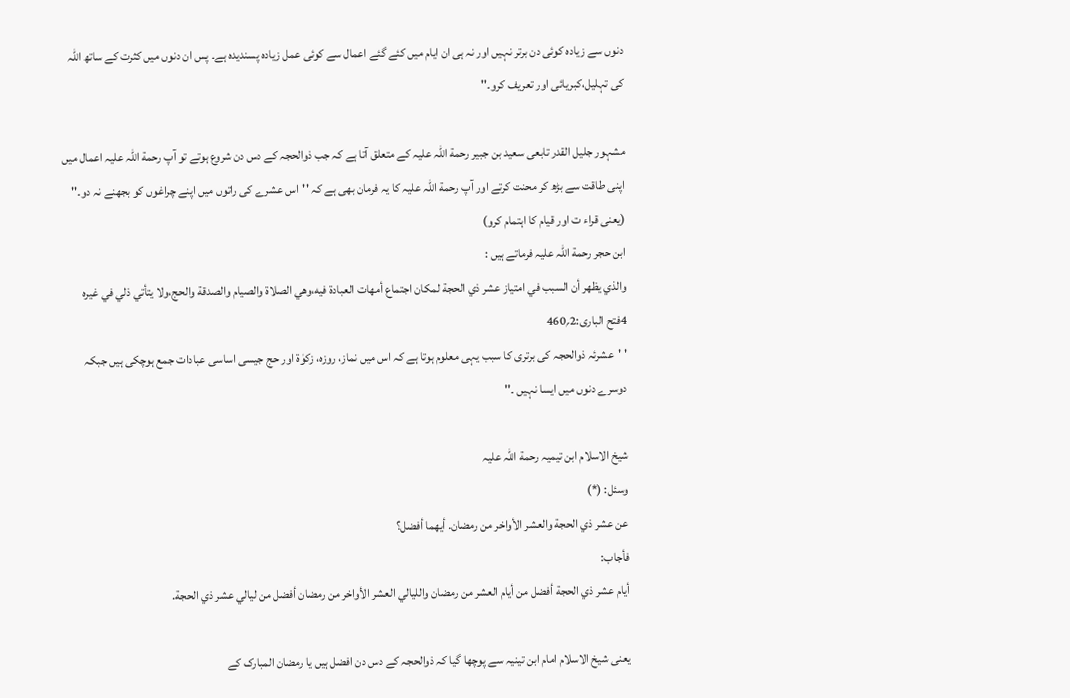دنوں سے زیادہ کوئی دن برتر نہیں اور نہ ہی ان ایام میں کئے گئے اعمال سے کوئی عمل زیادہ پسندیدہ ہے۔ پس ان دنوں میں کثرت کے ساتھ اللہ کی تہلیل،کبریائی اور تعریف کرو۔''

مشہور جلیل القدر تابعی سعید بن جبیر رحمة اللہ علیہ کے متعلق آتا ہے کہ جب ذوالحجہ کے دس دن شروع ہوتے تو آپ رحمة اللہ علیہ اعمال میں اپنی طاقت سے بڑھ کر محنت کرتے اور آپ رحمة اللہ علیہ کا یہ فرمان بھی ہے کہ ''اس عشرے کی راتوں میں اپنے چراغوں کو بجھنے نہ دو۔'' (یعنی قراء ت اور قیام کا اہتمام کرو)
ابن حجر رحمة اللہ علیہ فرماتے ہیں :
والذي یظھر أن السبب في امتیاز عشر ذي الحجة لمکان اجتماع أمھات العبادة فیه،وھي الصلاة والصیام والصدقة والحج،ولا یتأتي ذلي في غیرہ 4فتح الباری:2؍460
' 'عشرئہ ذوالحجہ کی برتری کا سبب یہی معلوم ہوتا ہے کہ اس میں نماز، روزہ، زکوٰة اور حج جیسی اساسی عبادات جمع ہوچکی ہیں جبکہ دوسرے دنوں میں ایسا نہیں ۔''

شیخ الاسلام ابن تیمیہ رحمة اللہ علیہ
وسئل: (*)
عن عشر ذي الحجة والعشر الأواخر من رمضان. أيهما أفضل؟
فأجاب:
أيام عشر ذي الحجة أفضل من أيام العشر من رمضان والليالي العشر الأواخر من رمضان أفضل من ليالي عشر ذي الحجة.

یعنی شیخ الاسلام امام ابن تینیہ سے پوچھا گیا کہ ذوالحجہ کے دس دن افضل ہیں یا رمضان المبارک کے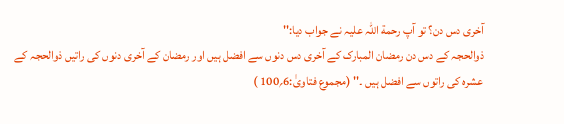آخری دس دن؟ تو آپ رحمة اللہ علیہ نے جواب دیا:''
ذوالحجہ کے دس دن رمضان المبارک کے آخری دس دنوں سے افضل ہیں اور رمضان کے آخری دنوں کی راتیں ذوالحجہ کے عشرہ کی راتوں سے افضل ہیں ۔'' (مجموع فتاویٰ:6؍100 )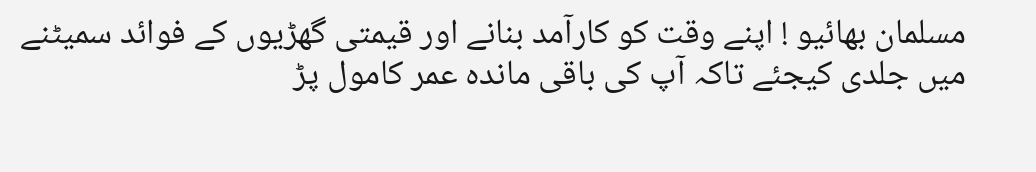مسلمان بھائیو ! اپنے وقت کو کارآمد بنانے اور قیمتی گھڑیوں کے فوائد سمیٹنے میں جلدی کیجئے تاکہ آپ کی باقی ماندہ عمر کامول پڑ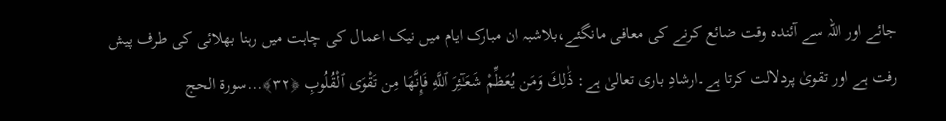جائے اور اللہ سے آئندہ وقت ضائع کرنے کی معافی مانگئے،بلاشبہ ان مبارک ایام میں نیک اعمال کی چاہت میں رہنا بھلائی کی طرف پیش رفت ہے اور تقویٰ پردلالت کرتا ہے۔ارشادِ باری تعالیٰ ہے: ذَ‌ٰلِكَ وَمَن يُعَظِّمْ شَعَـٰٓئِرَ‌ ٱللَّهِ فَإِنَّهَا مِن تَقْوَى ٱلْقُلُوبِ ﴿٣٢﴾...سورة الحج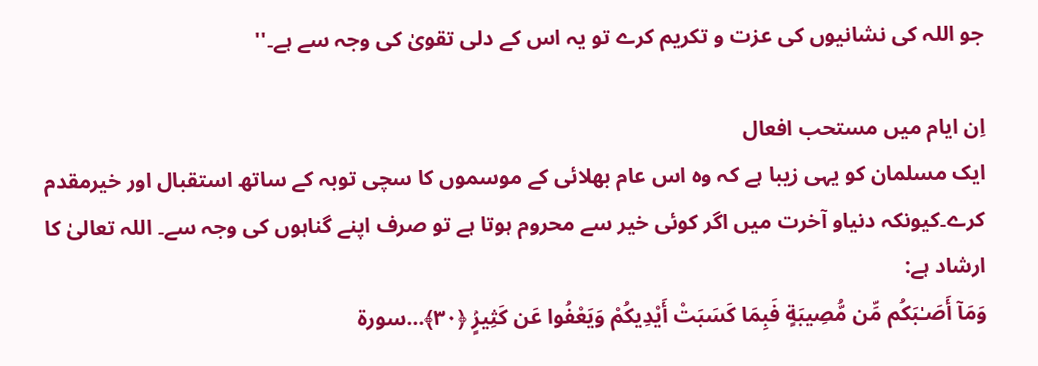جو اللہ کی نشانیوں کی عزت و تکریم کرے تو یہ اس کے دلی تقویٰ کی وجہ سے ہے۔''

اِن ایام میں مستحب افعال
ایک مسلمان کو یہی زیبا ہے کہ وہ اس عام بھلائی کے موسموں کا سچی توبہ کے ساتھ استقبال اور خیرمقدم کرے۔کیونکہ دنیاو آخرت میں اگر کوئی خیر سے محروم ہوتا ہے تو صرف اپنے گناہوں کی وجہ سے۔ اللہ تعالیٰ کا ارشاد ہے:
وَمَآ أَصَـٰبَكُم مِّن مُّصِيبَةٍ فَبِمَا كَسَبَتْ أَيْدِيكُمْ وَيَعْفُوا عَن كَثِيرٍ‌ۢ ﴿٣٠﴾...سورة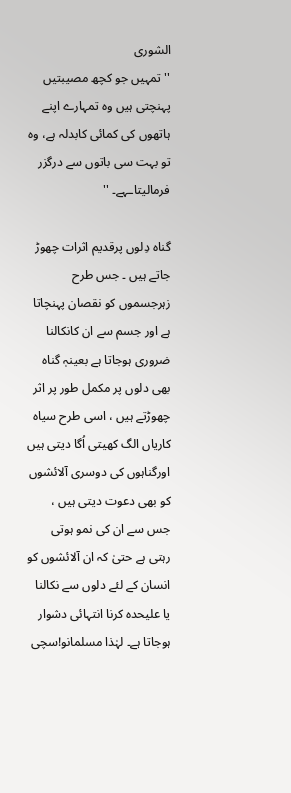الشوری
''تمہیں جو کچھ مصیبتیں پہنچتی ہیں وہ تمہارے اپنے ہاتھوں کی کمائی کابدلہ ہے، وہ تو بہت سی باتوں سے درگزر فرمالیتاـہے۔ ''

گناہ دِلوں پرقدیم اثرات چھوڑ جاتے ہیں ۔ جس طرح زہرجسموں کو نقصان پہنچاتا ہے اور جسم سے ان کانکالنا ضروری ہوجاتا ہے بعینہٖ گناہ بھی دلوں پر مکمل طور پر اثر چھوڑتے ہیں ، اسی طرح سیاہ کاریاں الگ کھیتی اُگا دیتی ہیں اورگناہوں کی دوسری آلائشوں کو بھی دعوت دیتی ہیں ، جس سے ان کی نمو ہوتی رہتی ہے حتیٰ کہ ان آلائشوں کو انسان کے لئے دلوں سے نکالنا یا علیحدہ کرنا انتہائی دشوار ہوجاتا ہے۔ لہٰذا مسلمانو!سچی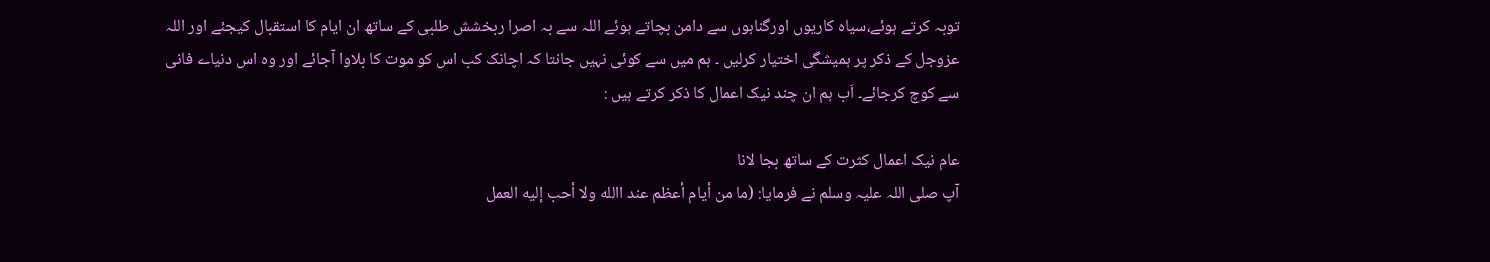توبہ کرتے ہوئے،سیاہ کاریوں اورگناہوں سے دامن بچاتے ہوئے اللہ سے بہ اصرا ربخشش طلبی کے ساتھ ان ایام کا استقبال کیجئے اور اللہ عزوجل کے ذکر پر ہمیشگی اختیار کرلیں ۔ ہم میں سے کوئی نہیں جانتا کہ اچانک کب اس کو موت کا بلاوا آجائے اور وہ اس دنیاے فانی سے کوچ کرجائے۔ اَب ہم ان چند نیک اعمال کا ذکر کرتے ہیں :

عام نیک اعمال کثرت کے ساتھ بجا لانا
آپ صلی اللہ علیہ وسلم نے فرمایا: (ما من أیام أعظم عند االله ولا أحب إلیه العمل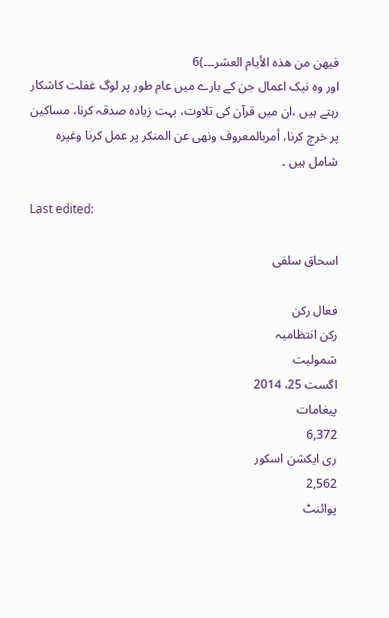فیھن من ھذہ الأیام العشر۔۔۔)6
اور وہ نیک اعمال جن کے بارے میں عام طور پر لوگ غفلت کاشکار رہتے ہیں ،ان میں قرآن کی تلاوت، بہت زیادہ صدقہ کرنا، مساکین پر خرچ کرنا، أمربالمعروف ونھی عن المنکر پر عمل کرنا وغیرہ شامل ہیں ۔

Last edited:

اسحاق سلفی

فعال رکن
رکن انتظامیہ
شمولیت
اگست 25، 2014
پیغامات
6,372
ری ایکشن اسکور
2,562
پوائنٹ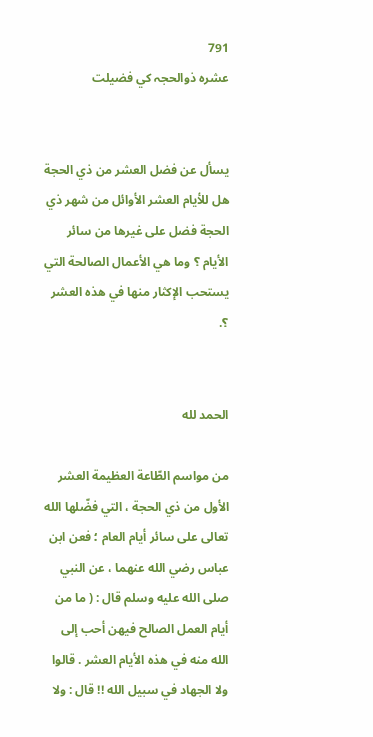791
عشرہ ذوالحجہ كي فضيلت


يسأل عن فضل العشر من ذي الحجة
هل للأيام العشر الأوائل من شهر ذي الحجة فضل على غيرها من سائر الأيام ؟ وما هي الأعمال الصالحة التي يستحب الإكثار منها في هذه العشر ؟.


الحمد لله

من مواسم الطّاعة العظيمة العشر الأول من ذي الحجة ، التي فضّلها الله تعالى على سائر أيام العام ؛ فعن ابن عباس رضي الله عنهما ، عن النبي صلى الله عليه وسلم قال : ( ما من أيام العمل الصالح فيهن أحب إلى الله منه في هذه الأيام العشر . قالوا ولا الجهاد في سبيل الله !! قال : ولا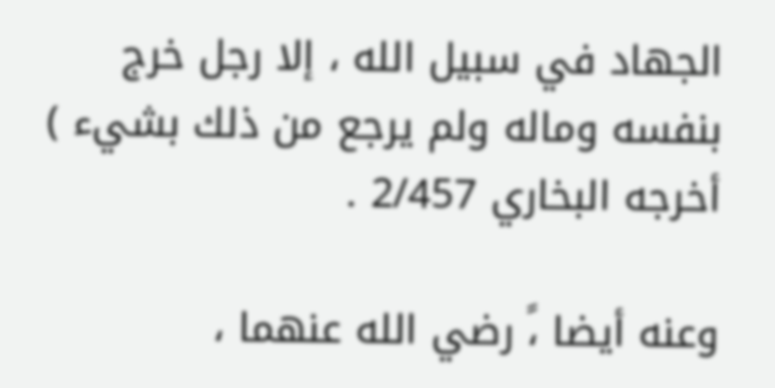الجهاد في سبيل الله ، إلا رجل خرج بنفسه وماله ولم يرجع من ذلك بشيء ) أخرجه البخاري 2/457 .

وعنه أيضا ،ً رضي الله عنهما ،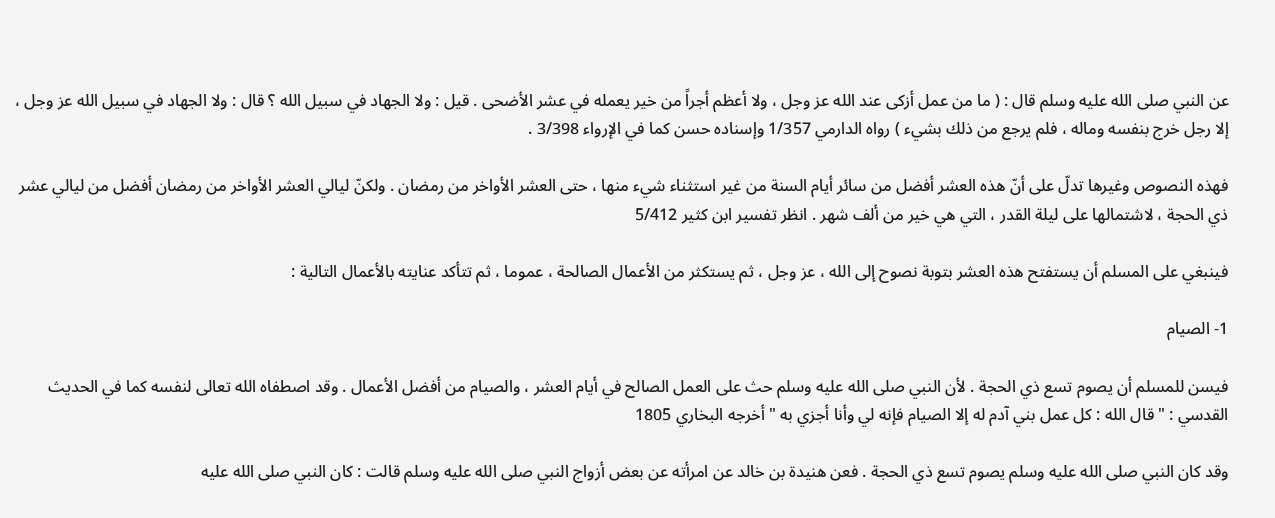عن النبي صلى الله عليه وسلم قال : ( ما من عمل أزكى عند الله عز وجل ، ولا أعظم أجراً من خير يعمله في عشر الأضحى . قيل : ولا الجهاد في سبيل الله ؟ قال : ولا الجهاد في سبيل الله عز وجل ، إلا رجل خرج بنفسه وماله ، فلم يرجع من ذلك بشيء ) رواه الدارمي 1/357 وإسناده حسن كما في الإرواء 3/398 .

فهذه النصوص وغيرها تدلّ على أنّ هذه العشر أفضل من سائر أيام السنة من غير استثناء شيء منها ، حتى العشر الأواخر من رمضان . ولكنّ ليالي العشر الأواخر من رمضان أفضل من ليالي عشر ذي الحجة ، لاشتمالها على ليلة القدر ، التي هي خير من ألف شهر . انظر تفسير ابن كثير 5/412

فينبغي على المسلم أن يستفتح هذه العشر بتوبة نصوح إلى الله ، عز وجل ، ثم يستكثر من الأعمال الصالحة ، عموما ، ثم تتأكد عنايته بالأعمال التالية :

1- الصيام

فيسن للمسلم أن يصوم تسع ذي الحجة . لأن النبي صلى الله عليه وسلم حث على العمل الصالح في أيام العشر ، والصيام من أفضل الأعمال . وقد اصطفاه الله تعالى لنفسه كما في الحديث القدسي : " قال الله : كل عمل بني آدم له إلا الصيام فإنه لي وأنا أجزي به " أخرجه البخاري 1805

وقد كان النبي صلى الله عليه وسلم يصوم تسع ذي الحجة . فعن هنيدة بن خالد عن امرأته عن بعض أزواج النبي صلى الله عليه وسلم قالت : كان النبي صلى الله عليه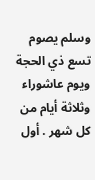وسلم يصوم تسع ذي الحجة ويوم عاشوراء وثلاثة أيام من كل شهر . أول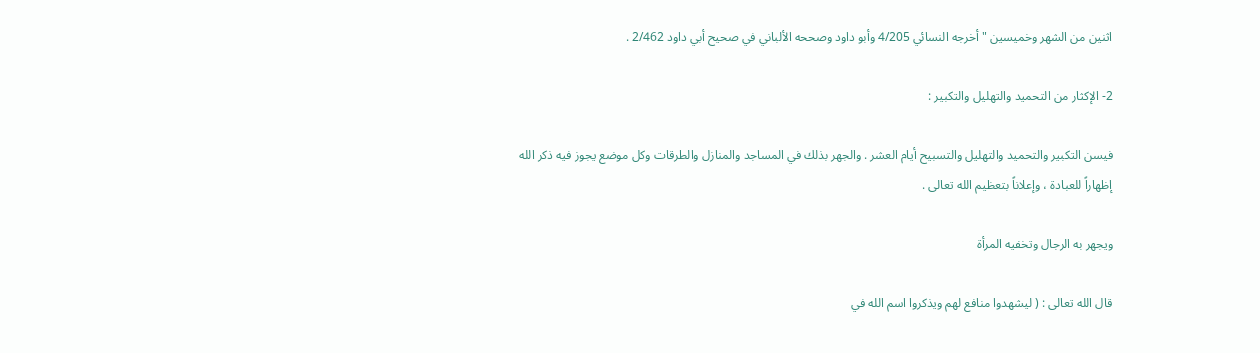اثنين من الشهر وخميسين " أخرجه النسائي 4/205 وأبو داود وصححه الألباني في صحيح أبي داود 2/462 .

2- الإكثار من التحميد والتهليل والتكبير :

فيسن التكبير والتحميد والتهليل والتسبيح أيام العشر . والجهر بذلك في المساجد والمنازل والطرقات وكل موضع يجوز فيه ذكر الله إظهاراً للعبادة ، وإعلاناً بتعظيم الله تعالى .

ويجهر به الرجال وتخفيه المرأة

قال الله تعالى : ( ليشهدوا منافع لهم ويذكروا اسم الله في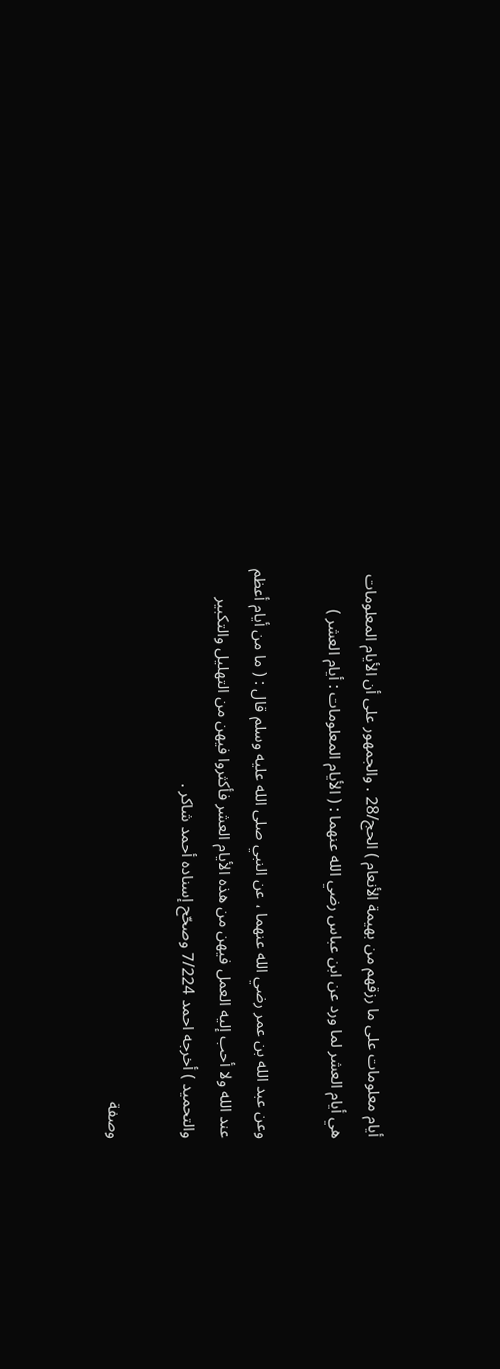أيام معلومات على ما رزقهم من بهيمة الأنعام ) الحج/28 . والجمهور على أن الأيام المعلومات هي أيام العشر لما ورد عن ابن عباس رضي الله عنهما : ( الأيام المعلومات : أيام العشر )

وعن عبد الله بن عمر رضي الله عنهما ، عن النبي صلى الله عليه وسلم قال : ( ما من أيام أعظم عند الله ولا أحب إليه العمل فيهن من هذه الأيام العشر فأكثروا فيهن من التهليل والتكبير والتحميد ) أخرجه احمد 7/224 وصحّح إسناده أحمد شاكر .

وصفة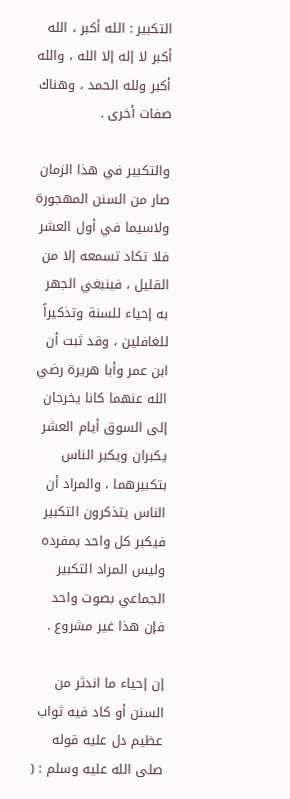التكبير : الله أكبر ، الله أكبر لا إله إلا الله ، والله أكبر ولله الحمد ، وهناك صفات أخرى .

والتكبير في هذا الزمان صار من السنن المهجورة ولاسيما في أول العشر فلا تكاد تسمعه إلا من القليل ، فينبغي الجهر به إحياء للسنة وتذكيراً للغافلين ، وقد ثبت أن ابن عمر وأبا هريرة رضي الله عنهما كانا يخرجان إلى السوق أيام العشر يكبران ويكبر الناس بتكبيرهما ، والمراد أن الناس يتذكرون التكبير فيكبر كل واحد بمفرده وليس المراد التكبير الجماعي بصوت واحد فإن هذا غير مشروع .

إن إحياء ما اندثر من السنن أو كاد فيه ثواب عظيم دل عليه قوله صلى الله عليه وسلم : (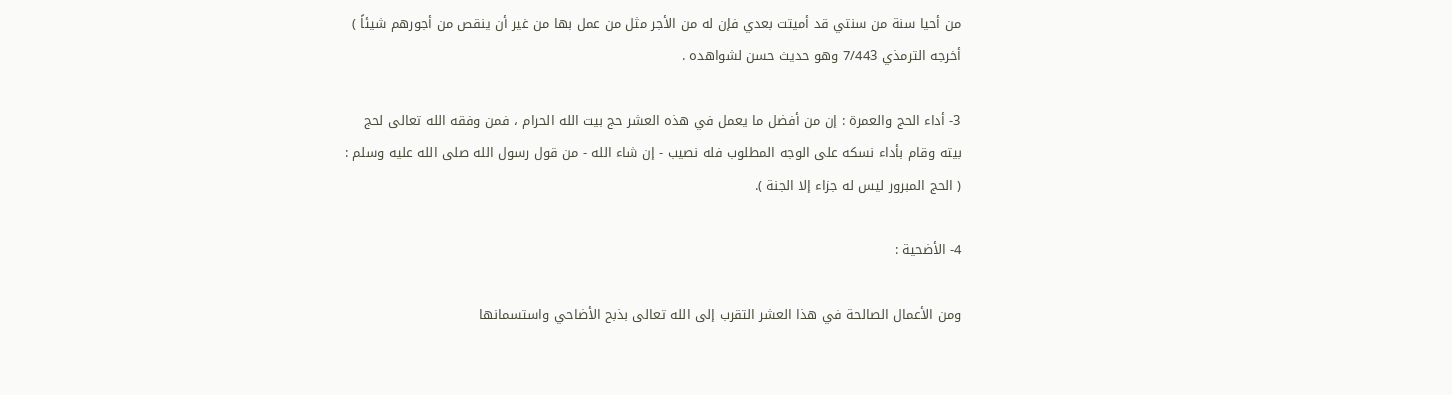من أحيا سنة من سنتي قد أميتت بعدي فإن له من الأجر مثل من عمل بها من غير أن ينقص من أجورهم شيئاً ) أخرجه الترمذي 7/443 وهو حديث حسن لشواهده .

3- أداء الحج والعمرة : إن من أفضل ما يعمل في هذه العشر حج بيت الله الحرام ، فمن وفقه الله تعالى لحج بيته وقام بأداء نسكه على الوجه المطلوب فله نصيب - إن شاء الله - من قول رسول الله صلى الله عليه وسلم : ( الحج المبرور ليس له جزاء إلا الجنة ).

4- الأضحية :

ومن الأعمال الصالحة في هذا العشر التقرب إلى الله تعالى بذبح الأضاحي واستسمانها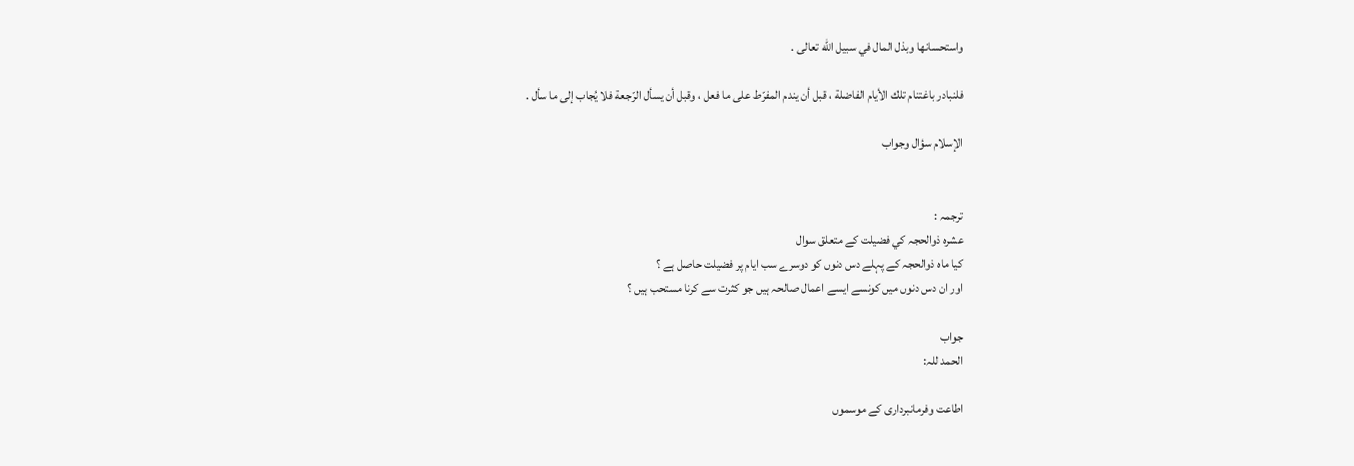واستحسانها وبذل المال في سبيل الله تعالى .

فلنبادر باغتنام تلك الأيام الفاضلة ، قبل أن يندم المفرّط على ما فعل ، وقبل أن يسأل الرّجعة فلا يُجاب إلى ما سأل .

الإسلام سؤال وجواب


ترجمہ :
عشرہ ذوالحجہ كي فضيلت كے متعلق سوال
كيا ماہ ذوالحجہ كے پہلے دس دنوں كو دوسرے سب ايام پر فضيلت حاصل ہے ؟
اور ان دس دنوں ميں كونسے ايسے اعمال صالحہ ہيں جو كثرت سے كرنا مستحب ہيں ؟

جواب
الحمد للہ:

اطاعت وفرمانبردارى كے موسموں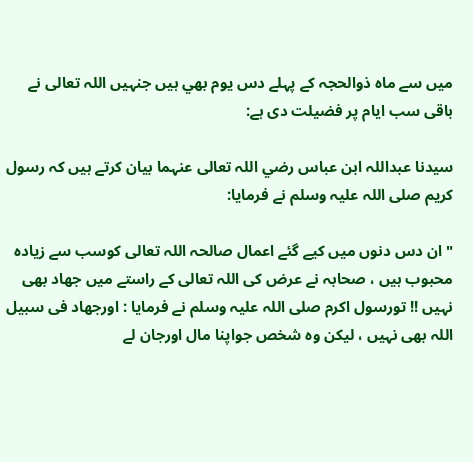ميں سے ماہ ذوالحجہ كے پہلے دس يوم بھي ہيں جنہيں اللہ تعالى نے باقى سب ايام پر فضيلت دى ہے:

سیدنا عبداللہ ابن عباس رضي اللہ تعالى عنہما بيان كرتے ہيں كہ رسول كريم صلى اللہ عليہ وسلم نے فرمايا:

" ان دس دنوں میں کیے گئے اعمال صالحہ اللہ تعالی کوسب سے زيادہ محبوب ہیں ، صحابہ نے عرض کی اللہ تعالی کے راستے میں جھاد بھی نہيں !! تورسول اکرم صلی اللہ علیہ وسلم نے فرمایا : اورجھاد فی سبیل اللہ بھی نہيں ، لیکن وہ شخص جواپنا مال اورجان لے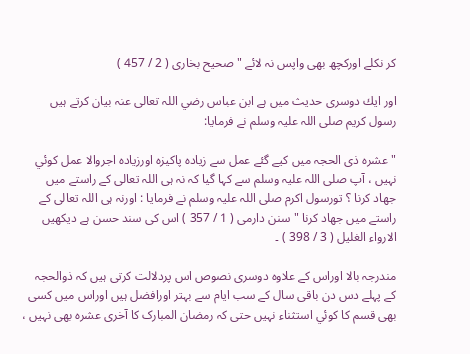کر نکلے اورکچھ بھی واپس نہ لائے " صحیح بخاری ( 2 / 457 )

اور ايك دوسرى حديث ميں ہے ابن عباس رضي اللہ تعالى عنہ بيان كرتے ہيں رسول كريم صلى اللہ عليہ وسلم نے فرمايا:

" عشرہ ذی الحجہ میں کیے گئے عمل سے زیادہ پاکیزہ اورزيادہ اجروالا عمل کوئي نہيں ، آپ صلی اللہ علیہ وسلم سے کہا گيا کہ نہ ہی اللہ تعالی کے راستے میں جھاد کرنا ؟ تورسول اکرم صلی اللہ علیہ وسلم نے فرمایا : اورنہ ہی اللہ تعالی کے راستے میں جھاد کرنا " سنن دارمی ( 1 / 357 ) اس کی سند حسن ہے دیکھیں الارواء الغلیل ( 3 / 398 ) ۔

مندرجہ بالا اوراس کے علاوہ دوسری نصوص اس پردلالت کرتی ہیں کہ ذوالحجہ کے پہلے دس دن باقی سال کے سب ایام سے بہتر اورافضل ہيں اوراس میں کسی بھی قسم کا کوئي استثناء نہيں حتی کہ رمضان المبارک کا آخری عشرہ بھی نہيں ،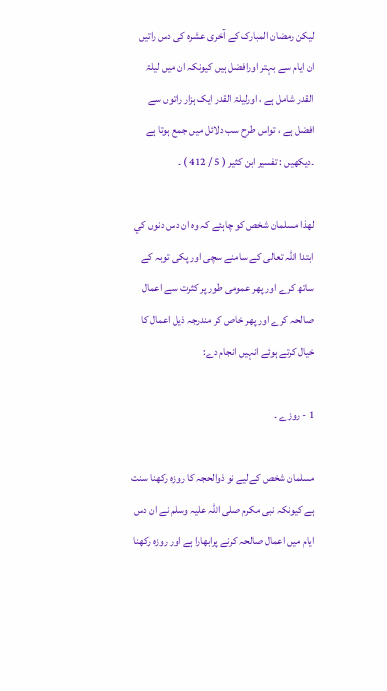لیکن رمضان المبارک کے آخری عشرہ کی دس راتیں ان ایام سے بہتر اورافضل ہیں کیونکہ ان میں لیلۃ القدر شامل ہے ، اورلیلۃ القدر ایک ہزار راتوں سے افضل ہے ، تواس طرح سب دلائل میں جمع ہوتا ہے ۔دیکھیں : تفسیر ابن کثیر ( 5 / 412 ) ۔

لھذا مسلمان شخص كو چاہئے كہ وہ ان دس دنوں كي ابتدا اللہ تعالى كے سامنے سچى اور پكى توبہ كے ساتھ كرے اور پھر عمومى طور پر كثرت سے اعمال صالحہ كرے اور پھر خاص كر مندرجہ ذيل اعمال كا خيال كرتے ہوئے انہيں انجام دے:

1 - روزے ۔

مسلمان شخص کےلیے نو ذوالحجہ کا روزہ رکھنا سنت ہے کیونکہ نبی مکرم صلی اللہ علیہ وسلم نے ان دس ایام میں اعمال صالحہ کرنے پرابھارا ہے اور روزہ رکھنا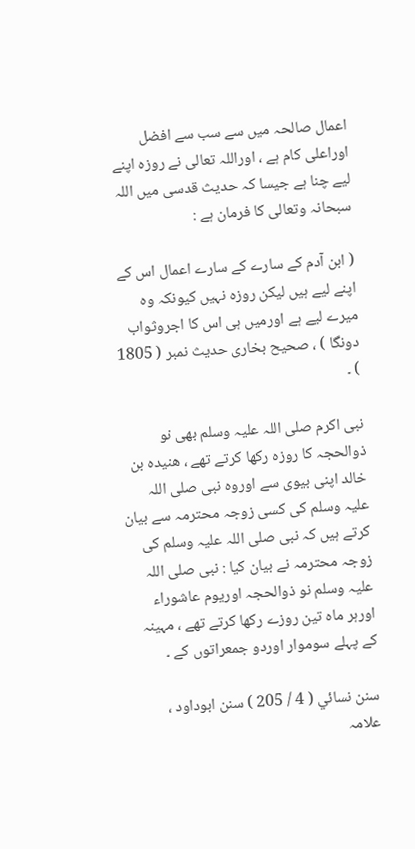اعمال صالحہ میں سے سب سے افضل اوراعلی کام ہے ، اوراللہ تعالی نے روزہ اپنے لیے چنا ہے جیسا کہ حدیث قدسی میں اللہ سبحانہ وتعالی کا فرمان ہے :

( ابن آدم کے سارے کے سارے اعمال اس کے اپنے لیے ہیں لیکن روزہ نہيں کیونکہ وہ میرے لیے ہے اورمیں ہی اس کا اجروثواب دونگا ) ، صحیح بخاری حدیث نمبر ( 1805 ) ۔

نبی اکرم صلی اللہ علیہ وسلم بھی نو ذوالحجہ کا روزہ رکھا کرتے تھے ، ھنیدہ بن خالد اپنی بیوی سے اوروہ نبی صلی اللہ علیہ وسلم کی کسی زوجہ محترمہ سے بیان کرتے ہیں کہ نبی صلی اللہ علیہ وسلم کی زوجہ محترمہ نے بیان کیا : نبی صلی اللہ علیہ وسلم نو ذوالحجہ اوریوم عاشوراء اورہر ماہ تین روزے رکھا کرتے تھے ، مہینہ کے پہلے سوموار اوردو جمعراتوں کے ۔

سنن نسائي ( 4 / 205 ) سنن ابوداود ، علامہ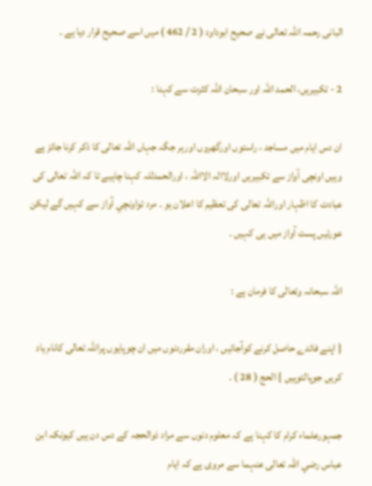البانی رحمہ اللہ تعالی نے صحیح ابوداود ( 2 / 462 ) میں اسے صحیح قرار دیا ہے ۔

2 - تکبیریں، الحمد اللہ اور سبحان اللہ كثرت سے کہنا :

ان دس ایام میں مساجد ، راستوں اورگھروں اورہر جگہ جہاں اللہ تعالی کا ذکر کرنا جائز ہے وہیں اونچی آواز سے تکبیریں اورلاالہ الااللہ ، اورالحمدللہ کہنا چاہیے تا کہ اللہ تعالی کی عبادت کا اظہار اوراللہ تعالی کی تعظیم کا اعلان ہو ۔ مرد تواونچي آواز سے کہيں گے لیکن عورتیں پست آواز میں ہی کہيں ۔

اللہ سبحانہ وتعالی کا فرمان ہے :

{ اپنے فائدے حاصل کرنے کوآجائيں ، اوران مقرردنوں میں ان چوپایوں پراللہ تعالی کانام یاد کریں جوپالتوہیں } الحج ( 28 ) ۔

جمہورعلماء کرام کا کہنا ہے کہ معلوم دنوں سے مراد ذوالحجہ کے دس دن ہیں کیونکہ ابن عباس رضي اللہ تعالی عنہما سے مروی ہے کہ ایام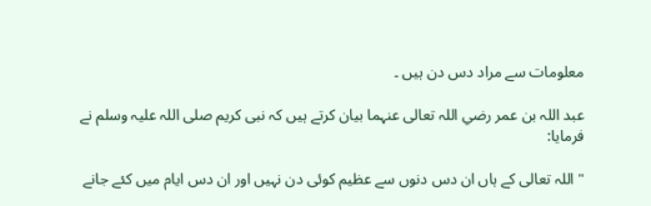معلومات سے مراد دس دن ہیں ۔

عبد اللہ بن عمر رضي اللہ تعالى عنہما بيان كرتے ہيں كہ نبى كريم صلى اللہ عليہ وسلم نے فرمايا:

" اللہ تعالى كے ہاں ان دس دنوں سے عظيم كوئى دن نہيں اور ان دس ايام ميں كئے جانے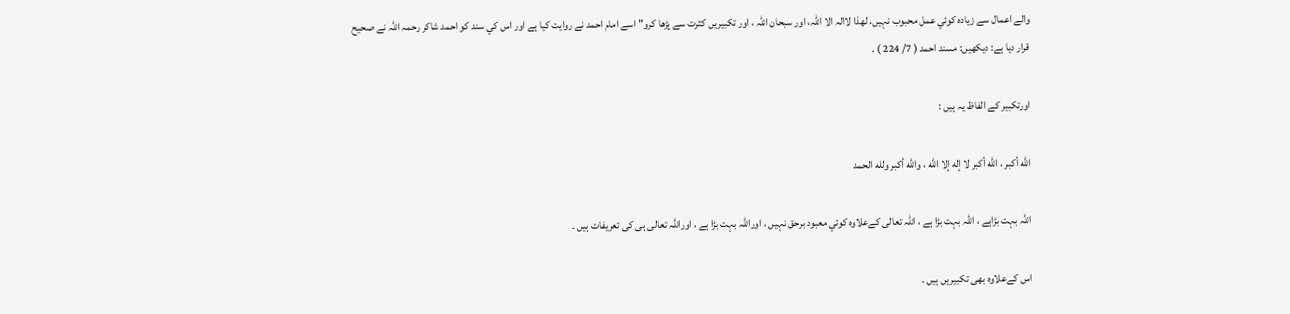والے اعمال سے زيادہ كوئي عمل محبوب نہيں، لھذا لاالہ الا اللہ، اور سبحان اللہ ، اور تكبيريں كثرت سے پڑھا كرو" اسے امام احمد نے روايت كيا ہے اور اس كي سند كو احمد شاكر رحمہ اللہ نے صحيح قرار ديا ہے: ديكھيں: مسند احمد ( 7/ 224 ) .

اورتکبیر کے الفاظ یہ ہیں :

الله أكبر ، الله أكبر لا إله إلا الله ، والله أكبر ولله الحمد

اللہ بہت بڑاہے ، اللہ بہت بڑا ہے ، اللہ تعالی کےعلاوہ کوئي معبود برحق نہيں ، اوراللہ بہت بڑا ہے ، اوراللہ تعالی ہی کی تعریفات ہیں ۔

اس کےعلاوہ بھی تکبیریں ہیں ۔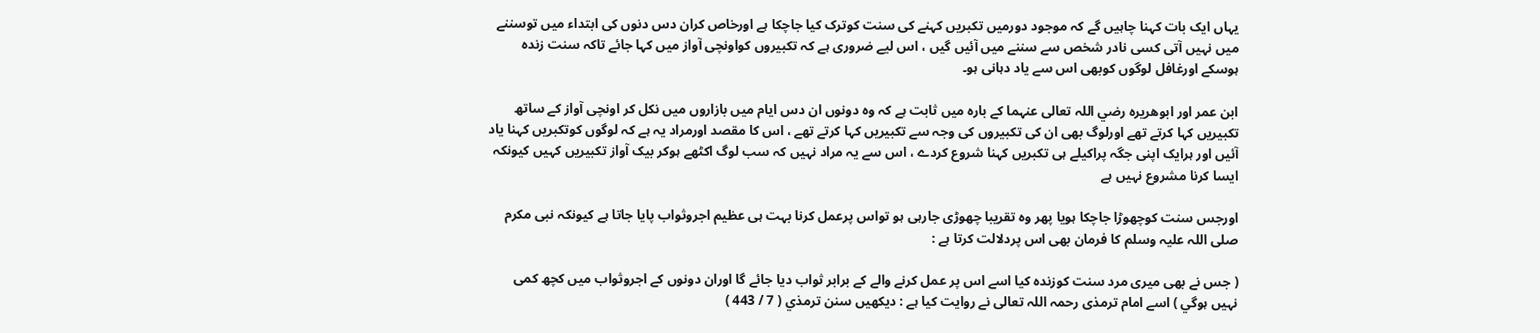یہاں ایک بات کہنا چاہیں گے کہ موجود دورمیں تکبریں کہنے کی سنت کوترک کیا جاچکا ہے اورخاص کران دس دنوں کی ابتداء میں توسننے میں نہیں آتی کسی نادر شخص سے سننے میں آئيں گیں ، اس لیے ضروری ہے کہ تکبیروں کواونچی آواز میں کہا جائے تاکہ سنت زندہ ہوسکے اورغافل لوگوں کوبھی اس سے یاد دہانی ہو۔

ابن عمر اور ابوھریرہ رضي اللہ تعالی عنہما کے بارہ میں ثابت ہے کہ وہ دونوں ان دس ایام میں بازاروں میں نکل کر اونچی آواز کے ساتھ تکبیریں کہا کرتے تھے اورلوگ بھی ان کی تکبیروں کی وجہ سے تکبیریں کہا کرتے تھے ، اس کا مقصد اورمراد یہ ہے کہ لوگوں کوتکبریں کہنا یاد آئيں اور ہرایک اپنی جگہ پراکیلے ہی تکبریں کہنا شروع کردے ، اس سے یہ مراد نہيں کہ سب لوگ اکٹھے ہوکر بیک آواز تکبیریں کہيں کیونکہ ایسا کرنا مشروع نہيں ہے

اورجس سنت کوچھوڑا جاچکا ہویا پھر وہ تقریبا چھوڑی جارہی ہو تواس پرعمل کرنا بہت ہی عظیم اجروثواب پایا جاتا ہے کیونکہ نبی مکرم صلی اللہ علیہ وسلم کا فرمان بھی اس پردلالت کرتا ہے :

( جس نے بھی میری مرد سنت کوزندہ کیا اسے اس پر عمل کرنے والے کے برابر ثواب دیا جائے گا اوران دونوں کے اجروثواب میں کچھ کمی نہيں ہوگي ) اسے امام ترمذی رحمہ اللہ تعالی نے روایت کیا ہے : دیکھیں سنن ترمذي ( 7 / 443 )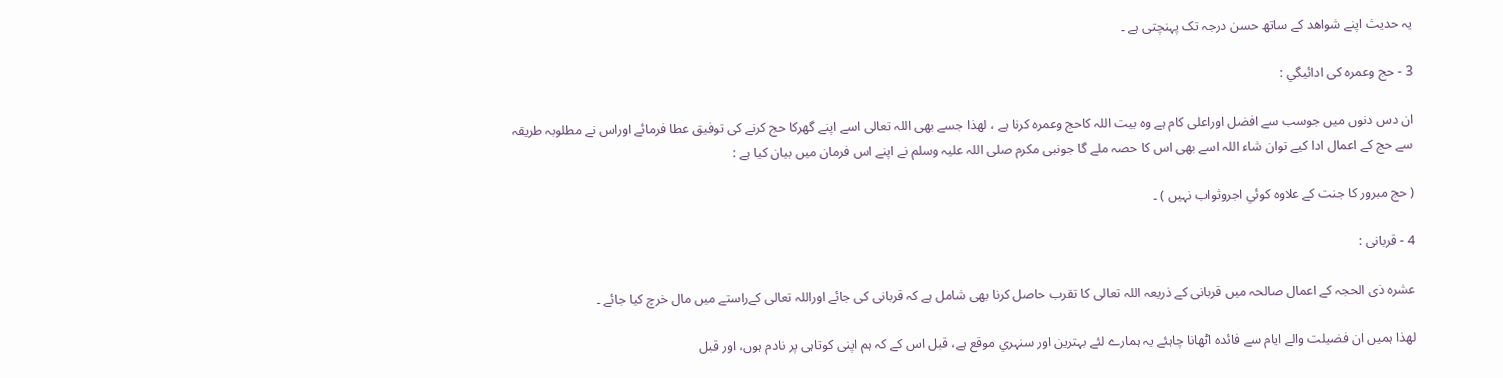یہ حدیث اپنے شواھد کے ساتھ حسن درجہ تک پہنچتی ہے ۔

3 - حج وعمرہ کی ادائيگي :

ان دس دنوں میں جوسب سے افضل اوراعلی کام ہے وہ بیت اللہ کاحج وعمرہ کرنا ہے ، لھذا جسے بھی اللہ تعالی اسے اپنے گھرکا حج کرنے کی توفیق عطا فرمائے اوراس نے مطلوبہ طریقہ سے حج کے اعمال ادا کیے توان شاء اللہ اسے بھی اس کا حصہ ملے گا جونبی مکرم صلی اللہ علیہ وسلم نے اپنے اس فرمان میں بیان کیا ہے :

( حج مبرور کا جنت کے علاوہ کوئي اجروثواب نہيں ) ۔

4 - قربانی :

عشرہ ذی الحجہ کے اعمال صالحہ میں قربانی کے ذریعہ اللہ تعالی کا تقرب حاصل کرنا بھی شامل ہے کہ قربانی کی جائے اوراللہ تعالی کےراستے میں مال خرچ کیا جائے ۔

لھذا ہميں ان فضيلت والے ايام سے فائدہ اٹھانا چاہئے يہ ہمارے لئے بہترين اور سنہري موقع ہے، قبل اس كے كہ ہم اپنى كوتاہى پر نادم ہوں، اور قبل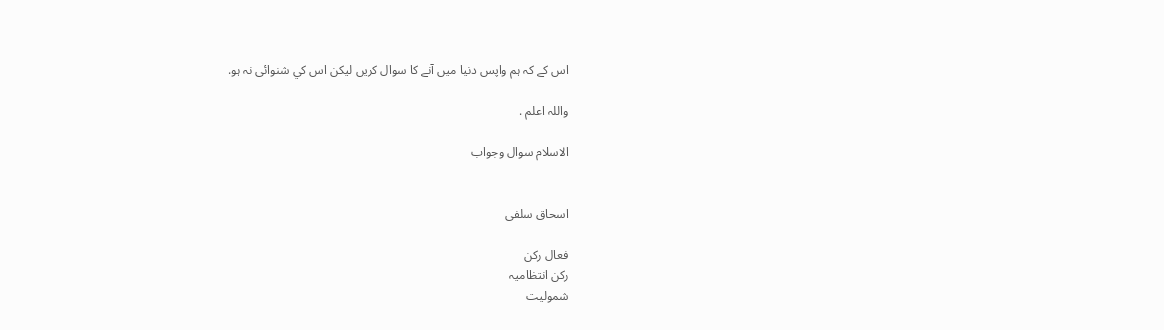اس كے كہ ہم واپس دنيا ميں آنے كا سوال كريں ليكن اس كي شنوائى نہ ہو.

واللہ اعلم .

الاسلام سوال وجواب


اسحاق سلفی

فعال رکن
رکن انتظامیہ
شمولیت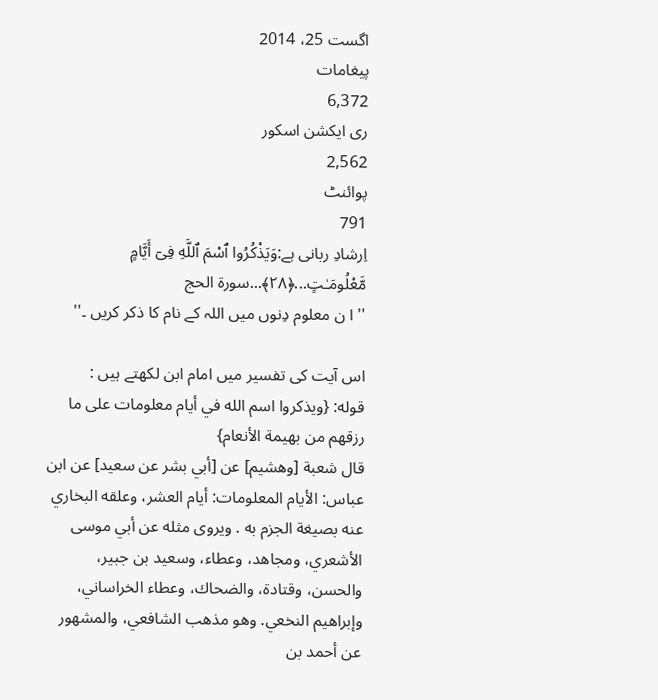اگست 25، 2014
پیغامات
6,372
ری ایکشن اسکور
2,562
پوائنٹ
791
اِرشادِ ربانی ہے:وَيَذْكُرُ‌وا ٱسْمَ ٱللَّهِ فِىٓ أَيَّامٍ مَّعْلُومَـٰتٍ...﴿٢٨﴾...سورة الحج
'' ا ن معلوم دِنوں میں اللہ کے نام کا ذکر کریں ۔''

اس آیت کی تفسیر میں امام ابن لکھتے ہیں :
قوله: {ويذكروا اسم الله في أيام معلومات على ما رزقهم من بهيمة الأنعام}
قال شعبة [وهشيم] عن [أبي بشر عن سعيد] عن ابن عباس: الأيام المعلومات: أيام العشر، وعلقه البخاري عنه بصيغة الجزم به . ويروى مثله عن أبي موسى الأشعري، ومجاهد، وعطاء، وسعيد بن جبير، والحسن، وقتادة، والضحاك، وعطاء الخراساني، وإبراهيم النخعي. وهو مذهب الشافعي، والمشهور عن أحمد بن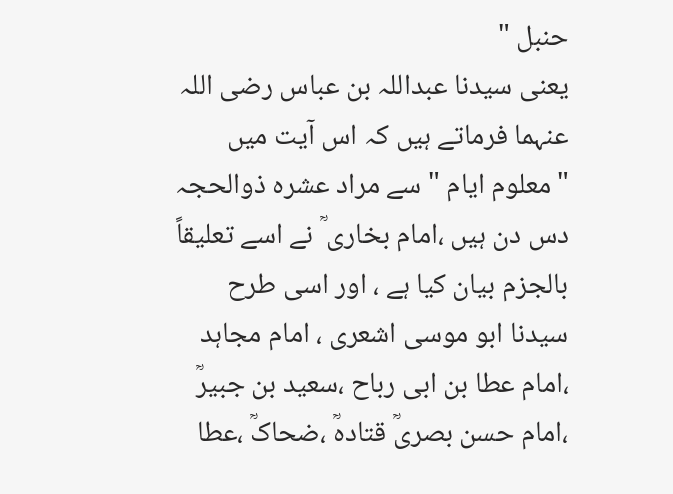حنبل "
یعنی سیدنا عبداللہ بن عباس رضی اللہ عنہما فرماتے ہیں کہ اس آیت میں "معلوم ایام " سے مراد عشرہ ذوالحجہ دس دن ہیں ،امام بخاری ؒ نے اسے تعلیقاً بالجزم بیان کیا ہے ، اور اسی طرح سیدنا ابو موسی اشعری ، امام مجاہد ،امام عطا بن ابی رباح ،سعید بن جبیرؒ ،امام حسن بصریؒ قتادہؒ ،ضحاکؒ ،عطا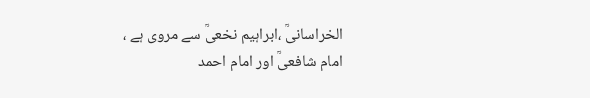الخراسانیؒ ،ابراہیم نخعیؒ سے مروی ہے ،
امام شافعیؒ اور امام احمد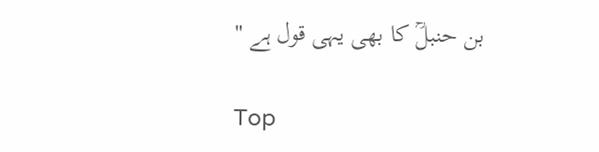بن حنبلؒ کا بھی یہی قول ہے "

Top